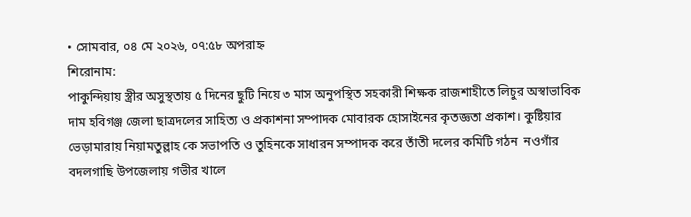• সোমবার, ০৪ মে ২০২৬, ০৭:৫৮ অপরাহ্ন
শিরোনাম:
পাকুন্দিয়ায় স্ত্রীর অসুস্থতায় ৫ দিনের ছুটি নিয়ে ৩ মাস অনুপস্থিত সহকারী শিক্ষক রাজশাহীতে লিচুর অস্বাভাবিক দাম হবিগঞ্জ জেলা ছাত্রদলের সাহিত্য ও প্রকাশনা সম্পাদক মোবারক হোসাইনের কৃতজ্ঞতা প্রকাশ। কুষ্টিয়ার ভেড়ামারায় নিয়ামতুল্লাহ কে সভাপতি ও তুহিনকে সাধারন সম্পাদক করে তাঁতী দলের কমিটি গঠন  নওগাঁর বদলগাছি উপজেলায় গভীর খালে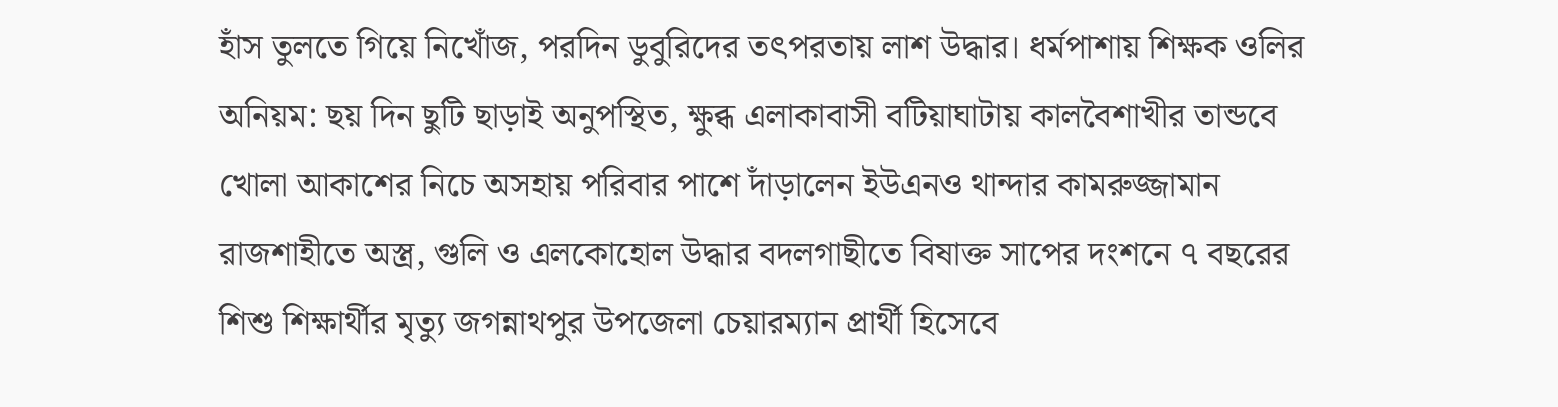হাঁস তুলতে গিয়ে নিখোঁজ, পরদিন ডুবুরিদের তৎপরতায় লাশ উদ্ধার। ধর্মপাশায় শিক্ষক ওলির অনিয়ম: ছয় দিন ছুটি ছাড়াই অনুপস্থিত, ক্ষুব্ধ এলাকাবাসী বটিয়াঘাটায় কালবৈশাখীর তান্ডবে খোলা আকাশের নিচে অসহায় পরিবার পাশে দাঁড়ালেন ইউএনও থান্দার কামরুজ্জামান রাজশাহীতে অস্ত্র, গুলি ও এলকোহোল উদ্ধার বদলগাছীতে বিষাক্ত সাপের দংশনে ৭ বছরের শিশু শিক্ষার্থীর মৃত্যু জগন্নাথপুর উপজেলা চেয়ারম্যান প্রার্থী হিসেবে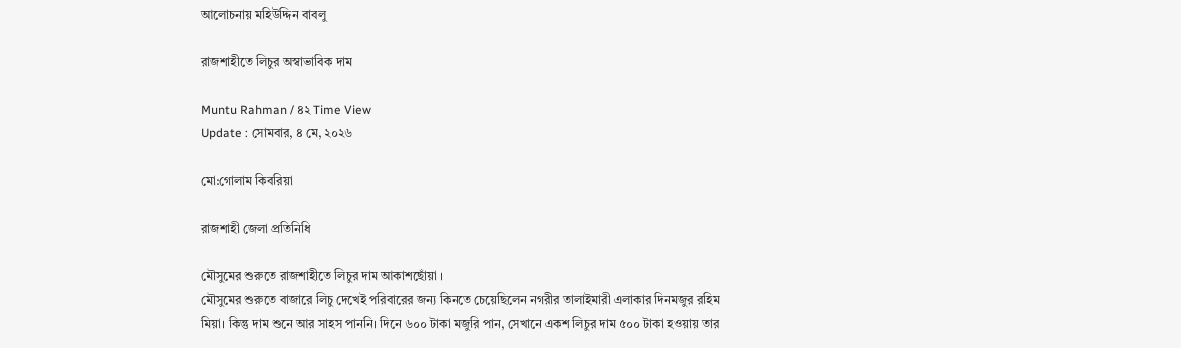আলোচনায় মহিউদ্দিন বাবলু

রাজশাহীতে লিচুর অস্বাভাবিক দাম

Muntu Rahman / ৪২ Time View
Update : সোমবার, ৪ মে, ২০২৬

মো:গোলাম কিবরিয়া

রাজশাহী জেলা প্রতিনিধি

মৌসুমের শুরুতে রাজশাহীতে লিচুর দাম আকাশছোঁয়া ।
মৌসুমের শুরুতে বাজারে লিচু দেখেই পরিবারের জন্য কিনতে চেয়েছিলেন নগরীর তালাইমারী এলাকার দিনমজুর রহিম মিয়া। কিন্তু দাম শুনে আর সাহস পাননি। দিনে ৬০০ টাকা মজুরি পান, সেখানে একশ লিচুর দাম ৫০০ টাকা হওয়ায় তার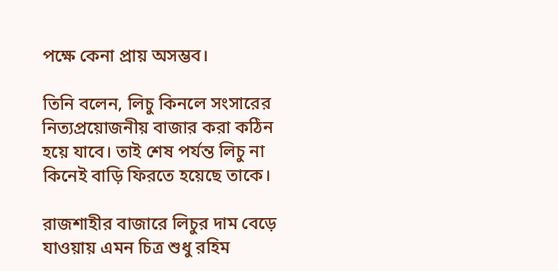পক্ষে কেনা প্রায় অসম্ভব।

তিনি বলেন, লিচু কিনলে সংসারের নিত্যপ্রয়োজনীয় বাজার করা কঠিন হয়ে যাবে। তাই শেষ পর্যন্ত লিচু না কিনেই বাড়ি ফিরতে হয়েছে তাকে।

রাজশাহীর বাজারে লিচুর দাম বেড়ে যাওয়ায় এমন চিত্র শুধু রহিম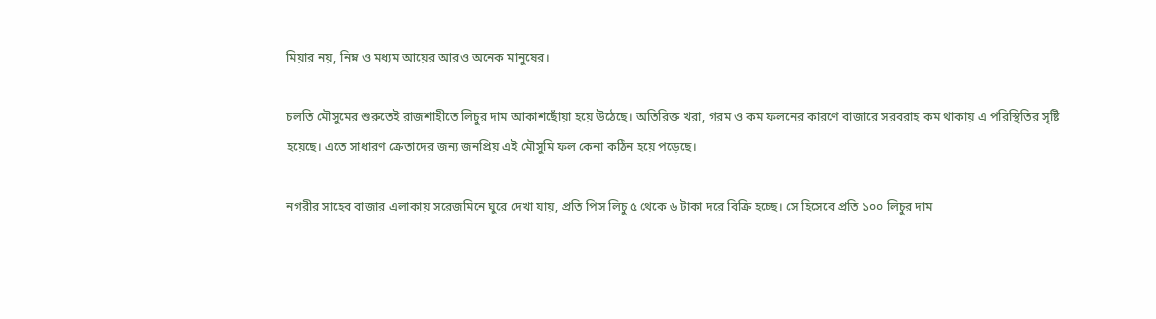মিয়ার নয়, নিম্ন ও মধ্যম আয়ের আরও অনেক মানুষের।

চলতি মৌসুমের শুরুতেই রাজশাহীতে লিচুর দাম আকাশছোঁয়া হয়ে উঠেছে। অতিরিক্ত খরা, গরম ও কম ফলনের কারণে বাজারে সরবরাহ কম থাকায় এ পরিস্থিতির সৃষ্টি হয়েছে। এতে সাধারণ ক্রেতাদের জন্য জনপ্রিয় এই মৌসুমি ফল কেনা কঠিন হয়ে পড়েছে।

নগরীর সাহেব বাজার এলাকায় সরেজমিনে ঘুরে দেখা যায়, প্রতি পিস লিচু ৫ থেকে ৬ টাকা দরে বিক্রি হচ্ছে। সে হিসেবে প্রতি ১০০ লিচুর দাম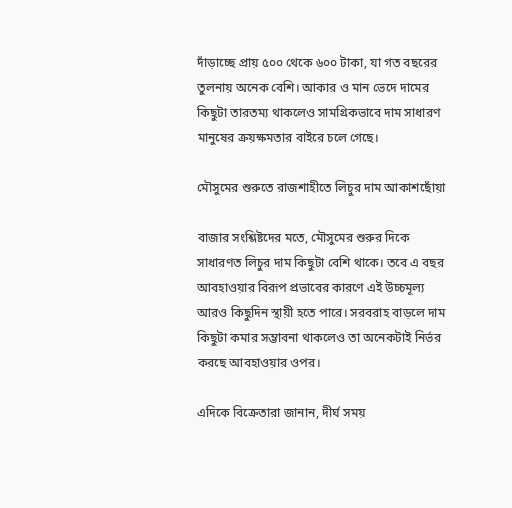দাঁড়াচ্ছে প্রায় ৫০০ থেকে ৬০০ টাকা, যা গত বছরের তুলনায় অনেক বেশি। আকার ও মান ভেদে দামের কিছুটা তারতম্য থাকলেও সামগ্রিকভাবে দাম সাধারণ মানুষের ক্রয়ক্ষমতার বাইরে চলে গেছে।

মৌসুমের শুরুতে রাজশাহীতে লিচুর দাম আকাশছোঁয়া

বাজার সংশ্লিষ্টদের মতে, মৌসুমের শুরুর দিকে সাধারণত লিচুর দাম কিছুটা বেশি থাকে। তবে এ বছর আবহাওয়ার বিরূপ প্রভাবের কারণে এই উচ্চমূল্য আরও কিছুদিন স্থায়ী হতে পারে। সরবরাহ বাড়লে দাম কিছুটা কমার সম্ভাবনা থাকলেও তা অনেকটাই নির্ভর করছে আবহাওয়ার ওপর।

এদিকে বিক্রেতারা জানান, দীর্ঘ সময়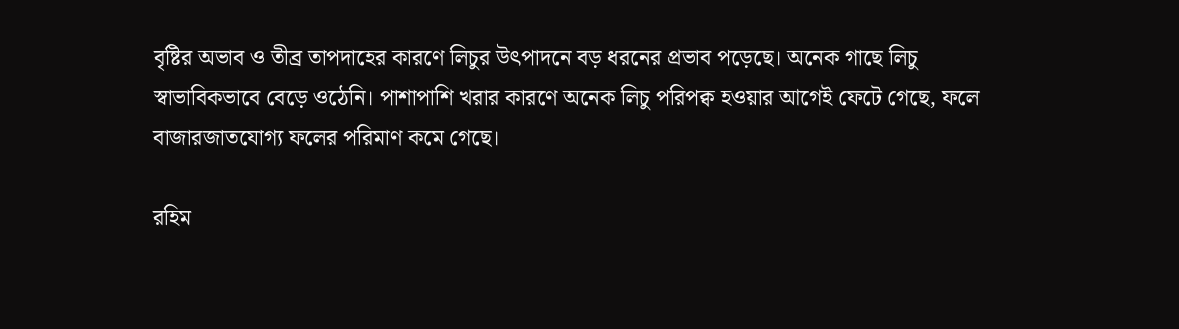বৃষ্টির অভাব ও তীব্র তাপদাহের কারণে লিচুর উৎপাদনে বড় ধরনের প্রভাব পড়েছে। অনেক গাছে লিচু স্বাভাবিকভাবে বেড়ে ওঠেনি। পাশাপাশি খরার কারণে অনেক লিচু পরিপক্ব হওয়ার আগেই ফেটে গেছে, ফলে বাজারজাতযোগ্য ফলের পরিমাণ কমে গেছে।

রহিম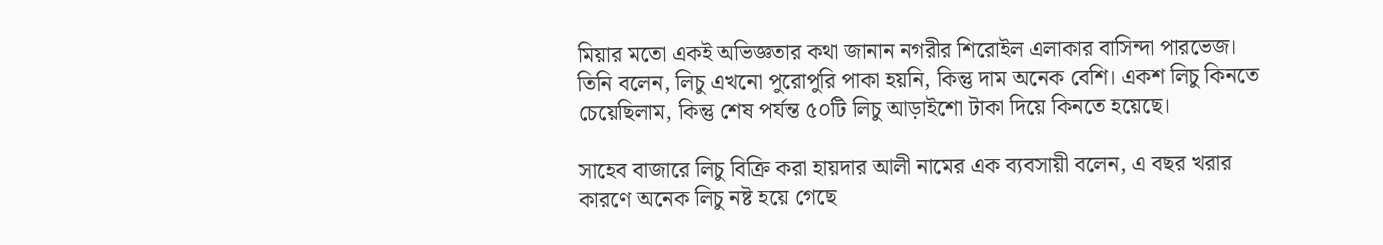মিয়ার মতো একই অভিজ্ঞতার কথা জানান নগরীর শিরোইল এলাকার বাসিন্দা পারভেজ। তিনি বলেন, লিচু এখনো পুরোপুরি পাকা হয়নি, কিন্তু দাম অনেক বেশি। একশ লিচু কিনতে চেয়েছিলাম, কিন্তু শেষ পর্যন্ত ৫০টি লিচু আড়াইশো টাকা দিয়ে কিনতে হয়েছে।

সাহেব বাজারে লিচু বিক্রি করা হায়দার আলী নামের এক ব্যবসায়ী বলেন, এ বছর খরার কারণে অনেক লিচু নষ্ট হয়ে গেছে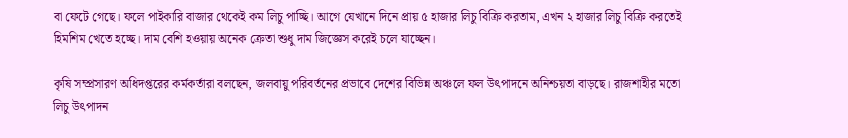বা ফেটে গেছে। ফলে পাইকারি বাজার থেকেই কম লিচু পাচ্ছি। আগে যেখানে দিনে প্রায় ৫ হাজার লিচু বিক্রি করতাম, এখন ২ হাজার লিচু বিক্রি করতেই হিমশিম খেতে হচ্ছে। দাম বেশি হওয়ায় অনেক ক্রেতা শুধু দাম জিজ্ঞেস করেই চলে যাচ্ছেন।

কৃষি সম্প্রসারণ অধিদপ্তরের কর্মকর্তারা বলছেন, জলবায়ু পরিবর্তনের প্রভাবে দেশের বিভিন্ন অঞ্চলে ফল উৎপাদনে অনিশ্চয়তা বাড়ছে। রাজশাহীর মতো লিচু উৎপাদন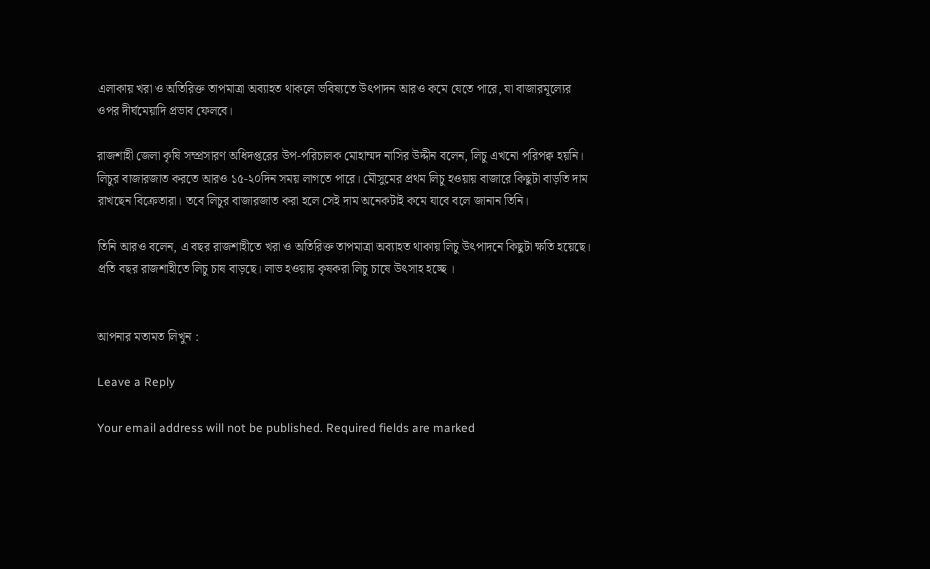এলাকায় খরা ও অতিরিক্ত তাপমাত্রা অব্যাহত থাকলে ভবিষ্যতে উৎপাদন আরও কমে যেতে পারে, যা বাজারমূল্যের ওপর দীর্ঘমেয়াদি প্রভাব ফেলবে।

রাজশাহী জেলা কৃষি সম্প্রসারণ অধিদপ্তরের উপ-পরিচালক মোহাম্মদ নাসির উদ্দীন বলেন, লিচু এখনো পরিপক্ব হয়নি। লিচুর বাজারজাত করতে আরও ১৫-২০দিন সময় লাগতে পারে। মৌসুমের প্রথম লিচু হওয়ায় বাজারে কিছুটা বাড়তি দাম রাখছেন বিক্রেতারা। তবে লিচুর বাজারজাত করা হলে সেই দাম অনেকটাই কমে যাবে বলে জানান তিনি।

তিনি আরও বলেন, এ বছর রাজশাহীতে খরা ও অতিরিক্ত তাপমাত্রা অব্যাহত থাকায় লিচু উৎপাদনে কিছুটা ক্ষতি হয়েছে। প্রতি বছর রাজশাহীতে লিচু চাষ বাড়ছে। লাভ হওয়ায় কৃষকরা লিচু চাষে উৎসাহ হচ্ছে ।


আপনার মতামত লিখুন :

Leave a Reply

Your email address will not be published. Required fields are marked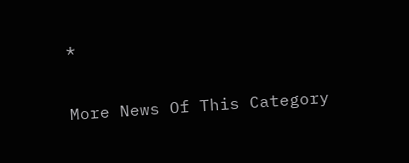*

More News Of This Category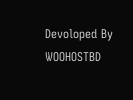Devoloped By WOOHOSTBD